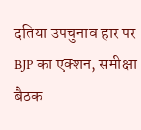दतिया उपचुनाव हार पर BJP का एक्शन, समीक्षा बैठक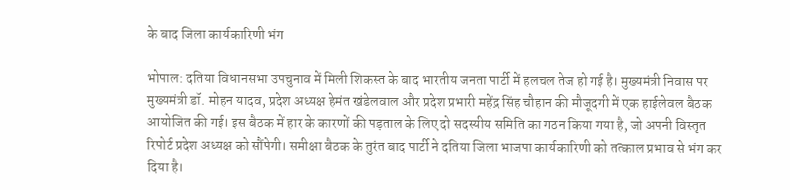के बाद जिला कार्यकारिणी भंग

भोपाल: दतिया विधानसभा उपचुनाव में मिली शिकस्त के बाद भारतीय जनता पार्टी में हलचल तेज हो गई है। मुख्यमंत्री निवास पर मुख्यमंत्री डॉ. मोहन यादव, प्रदेश अध्यक्ष हेमंत खंडेलवाल और प्रदेश प्रभारी महेंद्र सिंह चौहान की मौजूदगी में एक हाईलेवल बैठक आयोजित की गई। इस बैठक में हार के कारणों की पड़ताल के लिए दो सदस्यीय समिति का गठन किया गया है, जो अपनी विस्तृत रिपोर्ट प्रदेश अध्यक्ष को सौंपेगी। समीक्षा बैठक के तुरंत बाद पार्टी ने दतिया जिला भाजपा कार्यकारिणी को तत्काल प्रभाव से भंग कर दिया है।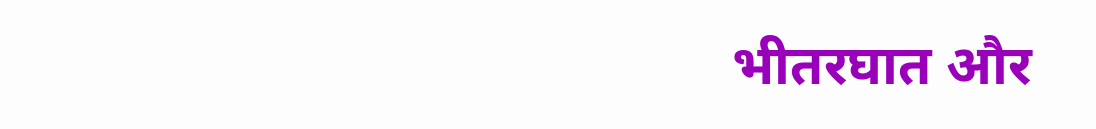भीतरघात और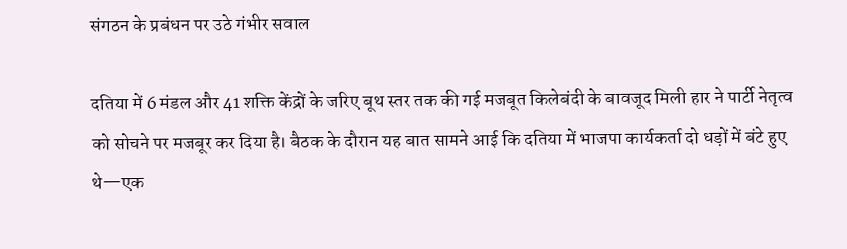संगठन के प्रबंधन पर उठे गंभीर सवाल

दतिया में 6 मंडल और 41 शक्ति केंद्रों के जरिए बूथ स्तर तक की गई मजबूत किलेबंदी के बावजूद मिली हार ने पार्टी नेतृत्व को सोचने पर मजबूर कर दिया है। बैठक के दौरान यह बात सामने आई कि दतिया में भाजपा कार्यकर्ता दो धड़ों में बंटे हुए थे—एक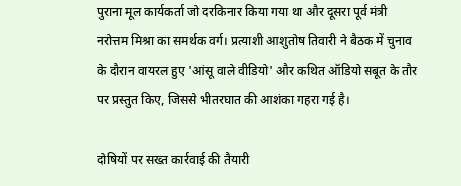पुराना मूल कार्यकर्ता जो दरकिनार किया गया था और दूसरा पूर्व मंत्री नरोत्तम मिश्रा का समर्थक वर्ग। प्रत्याशी आशुतोष तिवारी ने बैठक में चुनाव के दौरान वायरल हुए 'आंसू वाले वीडियो' और कथित ऑडियो सबूत के तौर पर प्रस्तुत किए, जिससे भीतरघात की आशंका गहरा गई है।

दोषियों पर सख्त कार्रवाई की तैयारी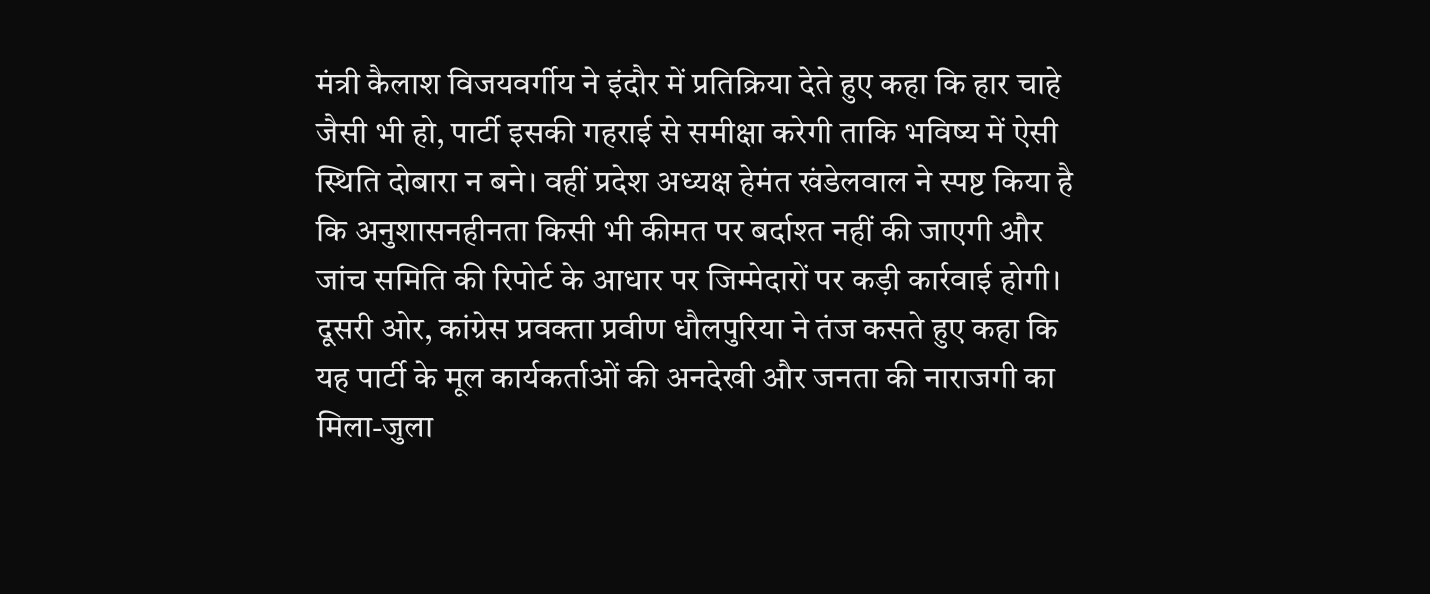मंत्री कैलाश विजयवर्गीय ने इंदौर में प्रतिक्रिया देते हुए कहा कि हार चाहे जैसी भी हो, पार्टी इसकी गहराई से समीक्षा करेगी ताकि भविष्य में ऐसी स्थिति दोबारा न बने। वहीं प्रदेश अध्यक्ष हेमंत खंडेलवाल ने स्पष्ट किया है कि अनुशासनहीनता किसी भी कीमत पर बर्दाश्त नहीं की जाएगी और जांच समिति की रिपोर्ट के आधार पर जिम्मेदारों पर कड़ी कार्रवाई होगी। दूसरी ओर, कांग्रेस प्रवक्ता प्रवीण धौलपुरिया ने तंज कसते हुए कहा कि यह पार्टी के मूल कार्यकर्ताओं की अनदेखी और जनता की नाराजगी का मिला-जुला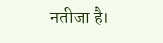नतीजा है।